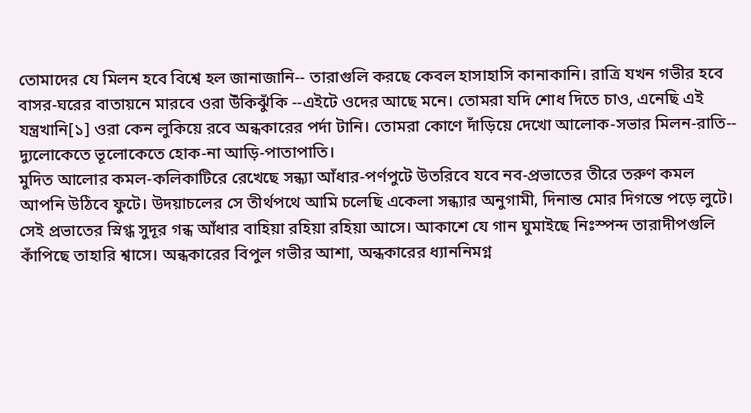তোমাদের যে মিলন হবে বিশ্বে হল জানাজানি-- তারাগুলি করছে কেবল হাসাহাসি কানাকানি। রাত্রি যখন গভীর হবে বাসর-ঘরের বাতায়নে মারবে ওরা উঁকিঝুঁকি --এইটে ওদের আছে মনে। তোমরা যদি শোধ দিতে চাও, এনেছি এই যন্ত্রখানি[১] ওরা কেন লুকিয়ে রবে অন্ধকারের পর্দা টানি। তোমরা কোণে দাঁড়িয়ে দেখো আলোক-সভার মিলন-রাতি-- দ্যুলোকেতে ভূলোকেতে হোক-না আড়ি-পাতাপাতি।
মুদিত আলোর কমল-কলিকাটিরে রেখেছে সন্ধ্যা আঁধার-পর্ণপুটে উতরিবে যবে নব-প্রভাতের তীরে তরুণ কমল আপনি উঠিবে ফুটে। উদয়াচলের সে তীর্থপথে আমি চলেছি একেলা সন্ধ্যার অনুগামী, দিনান্ত মোর দিগন্তে পড়ে লুটে। সেই প্রভাতের স্নিগ্ধ সুদূর গন্ধ আঁধার বাহিয়া রহিয়া রহিয়া আসে। আকাশে যে গান ঘুমাইছে নিঃস্পন্দ তারাদীপগুলি কাঁপিছে তাহারি শ্বাসে। অন্ধকারের বিপুল গভীর আশা, অন্ধকারের ধ্যাননিমগ্ন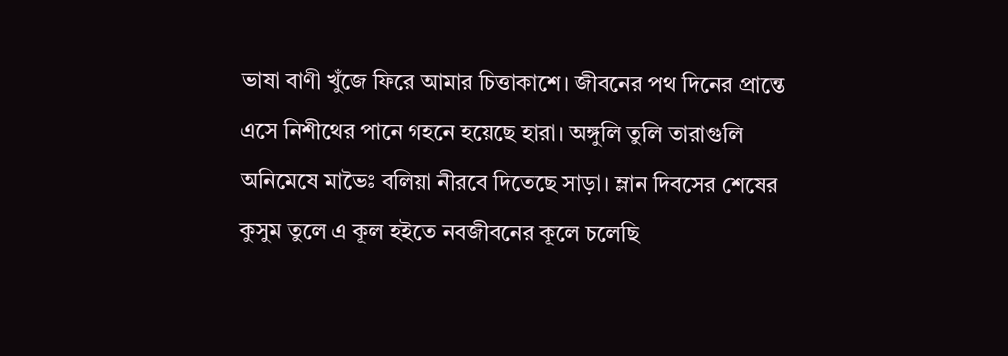ভাষা বাণী খুঁজে ফিরে আমার চিত্তাকাশে। জীবনের পথ দিনের প্রান্তে এসে নিশীথের পানে গহনে হয়েছে হারা। অঙ্গুলি তুলি তারাগুলি অনিমেষে মাভৈঃ বলিয়া নীরবে দিতেছে সাড়া। ম্লান দিবসের শেষের কুসুম তুলে এ কূল হইতে নবজীবনের কূলে চলেছি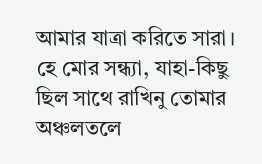আমার যাত্রা করিতে সারা। হে মোর সন্ধ্যা, যাহা-কিছু ছিল সাথে রাখিনু তোমার অঞ্চলতলে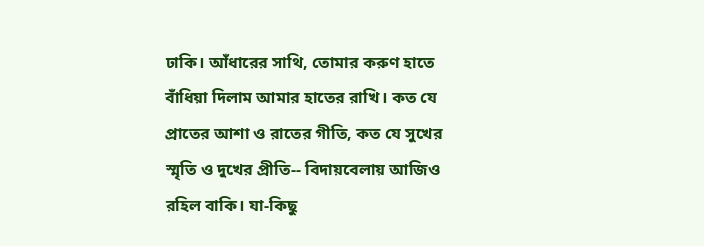ঢাকি। আঁধারের সাথি, তোমার করুণ হাতে বাঁধিয়া দিলাম আমার হাতের রাখি। কত যে প্রাতের আশা ও রাতের গীতি, কত যে সুখের স্মৃতি ও দুখের প্রীতি-- বিদায়বেলায় আজিও রহিল বাকি। যা-কিছু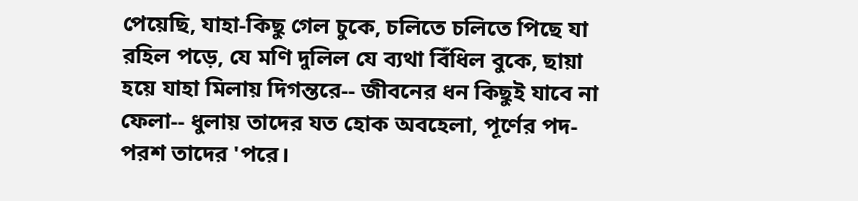পেয়েছি, যাহা-কিছু গেল চুকে, চলিতে চলিতে পিছে যা রহিল পড়ে, যে মণি দুলিল যে ব্যথা বিঁধিল বুকে, ছায়া হয়ে যাহা মিলায় দিগন্তরে-- জীবনের ধন কিছুই যাবে না ফেলা-- ধুলায় তাদের যত হোক অবহেলা, পূর্ণের পদ-পরশ তাদের 'পরে।